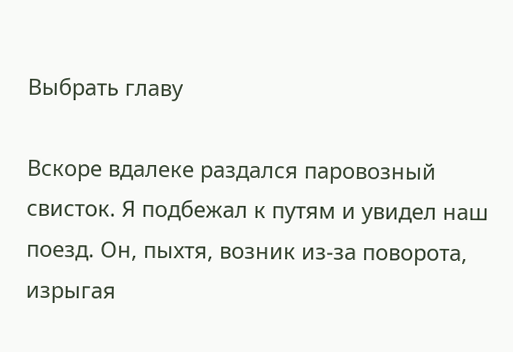Выбрать главу

Вскоре вдалеке раздался паровозный свисток. Я подбежал к путям и увидел наш поезд. Он, пыхтя, возник из-за поворота, изрыгая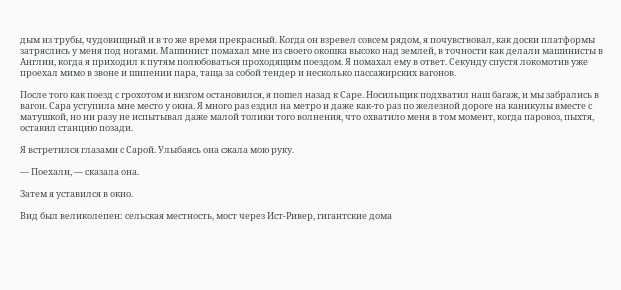дым из трубы, чудовищный и в то же время прекрасный. Когда он взревел совсем рядом, я почувствовал, как доски платформы затряслись у меня под ногами. Машинист помахал мне из своего окошка высоко над землей, в точности как делали машинисты в Англии, когда я приходил к путям полюбоваться проходящим поездом. Я помахал ему в ответ. Секунду спустя локомотив уже проехал мимо в звоне и шипении пара, таща за собой тендер и несколько пассажирских вагонов.

После того как поезд с грохотом и визгом остановился, я пошел назад к Саре. Носильщик подхватил наш багаж, и мы забрались в вагон. Сара уступила мне место у окна. Я много раз ездил на метро и даже как-то раз по железной дороге на каникулы вместе с матушкой, но ни разу не испытывал даже малой толики того волнения, что охватило меня в том момент, когда паровоз, пыхтя, оставил станцию позади.

Я встретился глазами с Сарой. Улыбаясь она сжала мою руку.

— Поехали, — сказала она.

Затем я уставился в окно.

Вид был великолепен: сельская местность, мост через Ист-Ривер, гигантские дома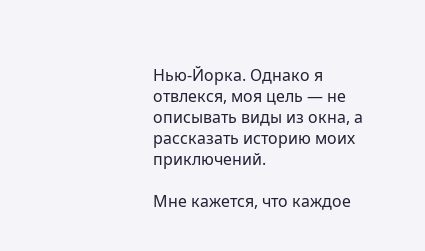Нью-Йорка. Однако я отвлекся, моя цель — не описывать виды из окна, а рассказать историю моих приключений.

Мне кажется, что каждое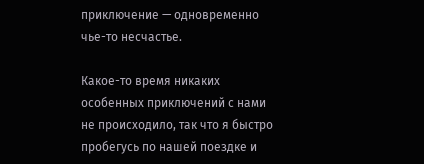приключение — одновременно чье-то несчастье.

Какое-то время никаких особенных приключений с нами не происходило, так что я быстро пробегусь по нашей поездке и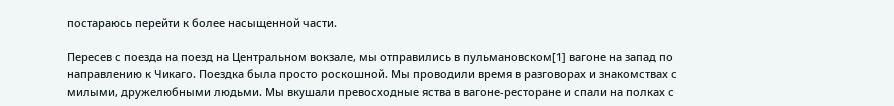постараюсь перейти к более насыщенной части.

Пересев с поезда на поезд на Центральном вокзале, мы отправились в пульмановском[1] вагоне на запад по направлению к Чикаго. Поездка была просто роскошной. Мы проводили время в разговорах и знакомствах с милыми, дружелюбными людьми. Мы вкушали превосходные яства в вагоне-ресторане и спали на полках с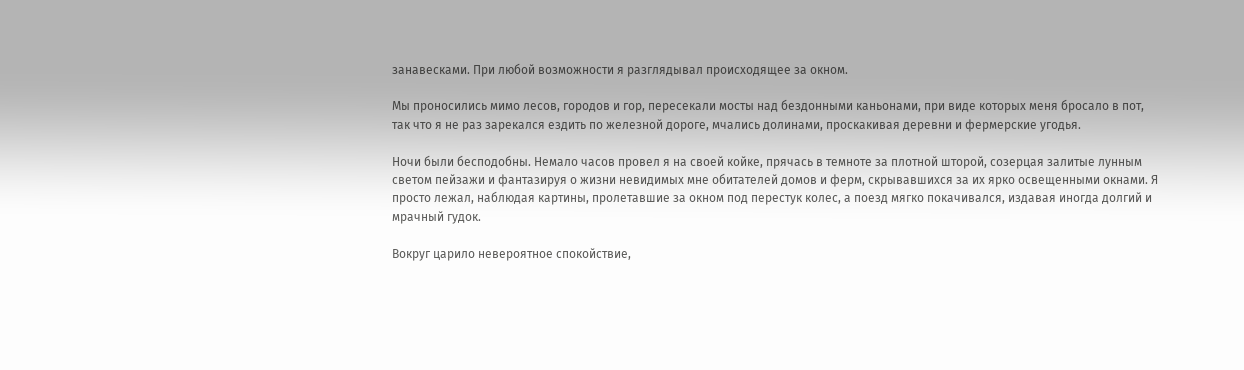занавесками. При любой возможности я разглядывал происходящее за окном.

Мы проносились мимо лесов, городов и гор, пересекали мосты над бездонными каньонами, при виде которых меня бросало в пот, так что я не раз зарекался ездить по железной дороге, мчались долинами, проскакивая деревни и фермерские угодья.

Ночи были бесподобны. Немало часов провел я на своей койке, прячась в темноте за плотной шторой, созерцая залитые лунным светом пейзажи и фантазируя о жизни невидимых мне обитателей домов и ферм, скрывавшихся за их ярко освещенными окнами. Я просто лежал, наблюдая картины, пролетавшие за окном под перестук колес, а поезд мягко покачивался, издавая иногда долгий и мрачный гудок.

Вокруг царило невероятное спокойствие,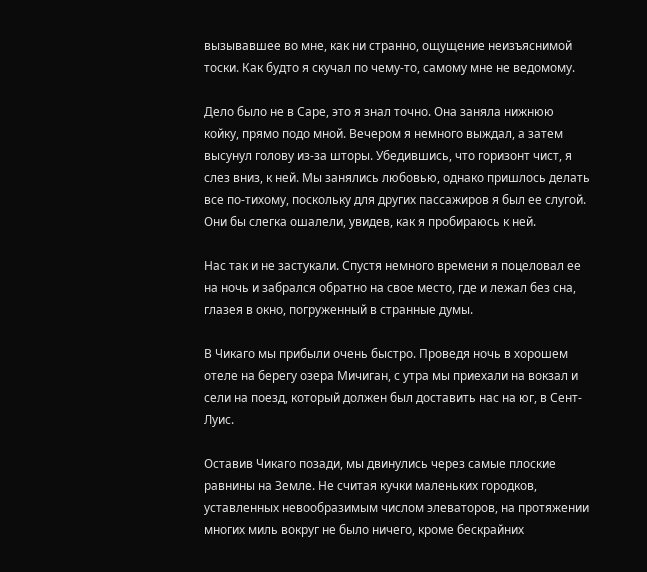вызывавшее во мне, как ни странно, ощущение неизъяснимой тоски. Как будто я скучал по чему-то, самому мне не ведомому.

Дело было не в Саре, это я знал точно. Она заняла нижнюю койку, прямо подо мной. Вечером я немного выждал, а затем высунул голову из-за шторы. Убедившись, что горизонт чист, я слез вниз, к ней. Мы занялись любовью, однако пришлось делать все по-тихому, поскольку для других пассажиров я был ее слугой. Они бы слегка ошалели, увидев, как я пробираюсь к ней.

Нас так и не застукали. Спустя немного времени я поцеловал ее на ночь и забрался обратно на свое место, где и лежал без сна, глазея в окно, погруженный в странные думы.

В Чикаго мы прибыли очень быстро. Проведя ночь в хорошем отеле на берегу озера Мичиган, с утра мы приехали на вокзал и сели на поезд, который должен был доставить нас на юг, в Сент-Луис.

Оставив Чикаго позади, мы двинулись через самые плоские равнины на Земле. Не считая кучки маленьких городков, уставленных невообразимым числом элеваторов, на протяжении многих миль вокруг не было ничего, кроме бескрайних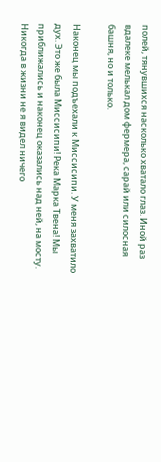полей, тянувшихся насколько хватало глаз. Иной раз вдалеке мелькал дом фермера, сарай или силосная башня, но и только.

Наконец мы подъехали к Миссисипи. У меня захватило дух. Это же была Миссисипи! Река Марка Твена! Мы приближались и наконец оказались над ней, на мосту. Никогда в жизни не я видел ничего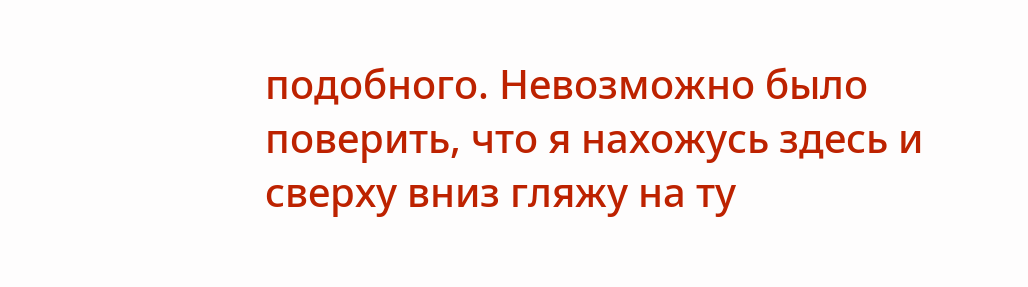подобного. Невозможно было поверить, что я нахожусь здесь и сверху вниз гляжу на ту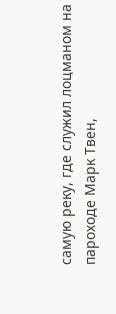самую реку, где служил лоцманом на пароходе Марк Твен,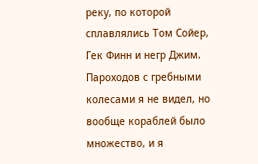реку, по которой сплавлялись Том Сойер, Гек Финн и негр Джим. Пароходов с гребными колесами я не видел, но вообще кораблей было множество, и я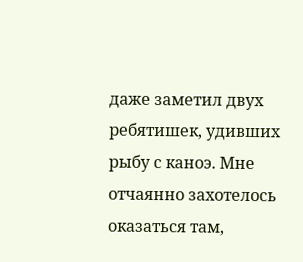даже заметил двух ребятишек, удивших рыбу с каноэ. Мне отчаянно захотелось оказаться там,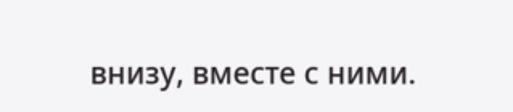внизу, вместе с ними.